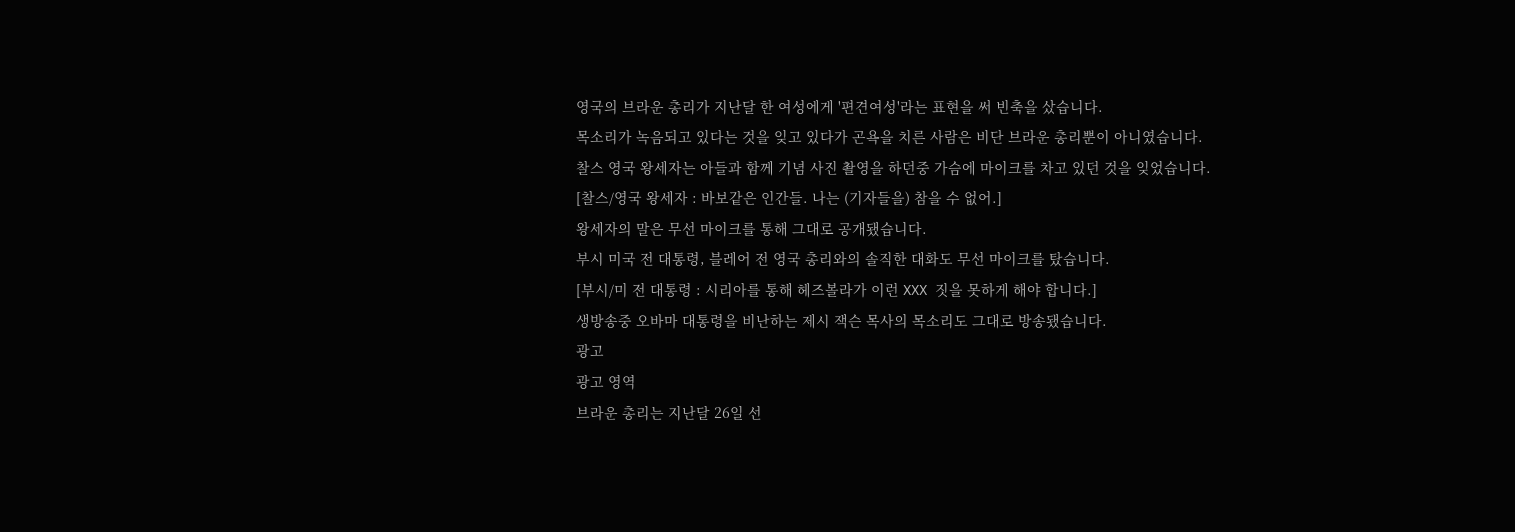영국의 브라운 총리가 지난달 한 여성에게 '편견여성'라는 표현을 써 빈축을 샀습니다.
목소리가 녹음되고 있다는 것을 잊고 있다가 곤욕을 치른 사람은 비단 브라운 총리뿐이 아니였습니다.
찰스 영국 왕세자는 아들과 함께 기념 사진 촬영을 하던중 가슴에 마이크를 차고 있던 것을 잊었습니다.
[찰스/영국 왕세자 : 바보같은 인간들. 나는 (기자들을) 참을 수 없어.]
왕세자의 말은 무선 마이크를 통해 그대로 공개됐습니다.
부시 미국 전 대통령, 블레어 전 영국 총리와의 솔직한 대화도 무선 마이크를 탔습니다.
[부시/미 전 대통령 : 시리아를 통해 헤즈볼라가 이런 XXX 짓을 못하게 해야 합니다.]
생방송중 오바마 대통령을 비난하는 제시 잭슨 목사의 목소리도 그대로 방송됐습니다.
광고
광고 영역
브라운 총리는 지난달 26일 선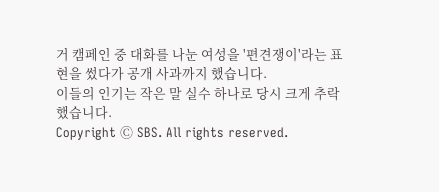거 캠페인 중 대화를 나눈 여성을 '편견쟁이'라는 표현을 썼다가 공개 사과까지 했습니다.
이들의 인기는 작은 말 실수 하나로 당시 크게 추락했습니다.
Copyright Ⓒ SBS. All rights reserved.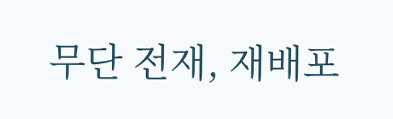무단 전재, 재배포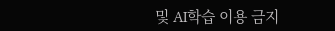및 AI학습 이용 금지